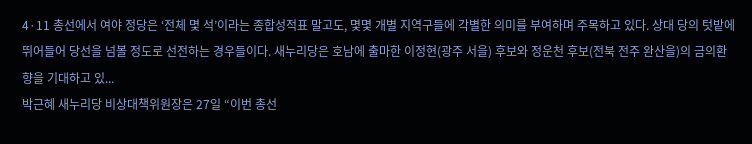4·11 총선에서 여야 정당은 ‘전체 몇 석’이라는 종합성적표 말고도, 몇몇 개별 지역구들에 각별한 의미를 부여하며 주목하고 있다. 상대 당의 텃밭에 뛰어들어 당선을 넘볼 정도로 선전하는 경우들이다. 새누리당은 호남에 출마한 이정현(광주 서을) 후보와 정운천 후보(전북 전주 완산을)의 금의환향을 기대하고 있...
박근혜 새누리당 비상대책위원장은 27일 “이번 총선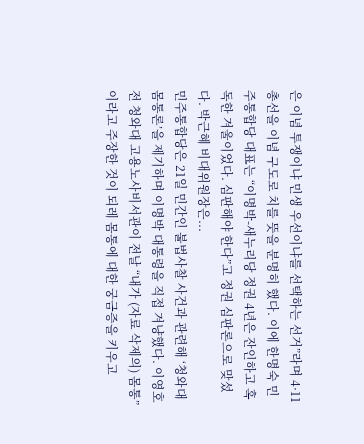은 이념 투쟁이냐 민생 우선이냐를 선택하는 선거”라며 4·11 총선을 이념 구도로 치를 뜻을 분명히 했다. 이에 한명숙 민주통합당 대표는 “이명박-새누리당 정권 4년은 잔인하고 혹독한 겨울이었다. 심판해야 한다”고 정권 심판론으로 맞섰다. 박근혜 비대위원장은...
민주통합당은 21일 민간인 불법사찰 사건과 관련해 ‘청와대 몸통론’을 제기하며 이명박 대통령을 직접 겨냥했다. 이영호 전 청와대 고용노사비서관이 전날 “내가 (자료 삭제의) 몸통”이라고 주장한 것이 되레 몸통에 대한 궁금증을 키우고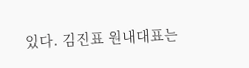있다. 김진표 원내대표는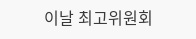이날 최고위원회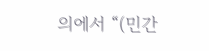의에서 “(민간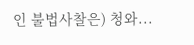인 불법사찰은) 청와...